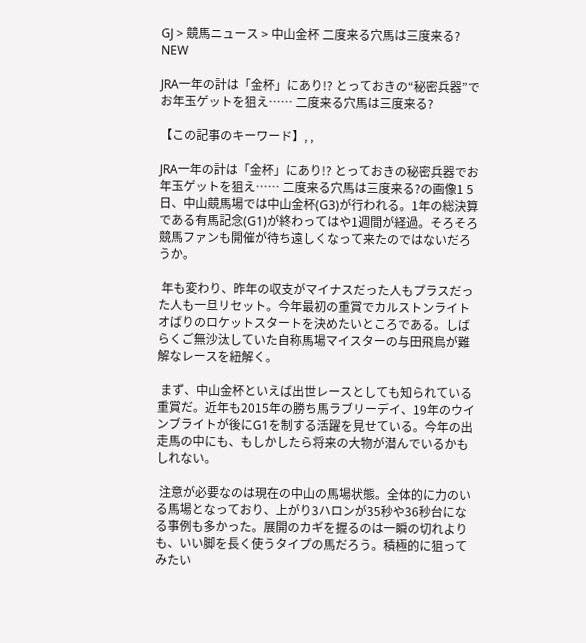GJ > 競馬ニュース > 中山金杯 二度来る穴馬は三度来る?
NEW

JRA一年の計は「金杯」にあり!? とっておきの“秘密兵器”でお年玉ゲットを狙え…… 二度来る穴馬は三度来る?

【この記事のキーワード】, ,

JRA一年の計は「金杯」にあり!? とっておきの秘密兵器でお年玉ゲットを狙え…… 二度来る穴馬は三度来る?の画像1 5日、中山競馬場では中山金杯(G3)が行われる。1年の総決算である有馬記念(G1)が終わってはや1週間が経過。そろそろ競馬ファンも開催が待ち遠しくなって来たのではないだろうか。

 年も変わり、昨年の収支がマイナスだった人もプラスだった人も一旦リセット。今年最初の重賞でカルストンライトオばりのロケットスタートを決めたいところである。しばらくご無沙汰していた自称馬場マイスターの与田飛鳥が難解なレースを紐解く。

 まず、中山金杯といえば出世レースとしても知られている重賞だ。近年も2015年の勝ち馬ラブリーデイ、19年のウインブライトが後にG1を制する活躍を見せている。今年の出走馬の中にも、もしかしたら将来の大物が潜んでいるかもしれない。

 注意が必要なのは現在の中山の馬場状態。全体的に力のいる馬場となっており、上がり3ハロンが35秒や36秒台になる事例も多かった。展開のカギを握るのは一瞬の切れよりも、いい脚を長く使うタイプの馬だろう。積極的に狙ってみたい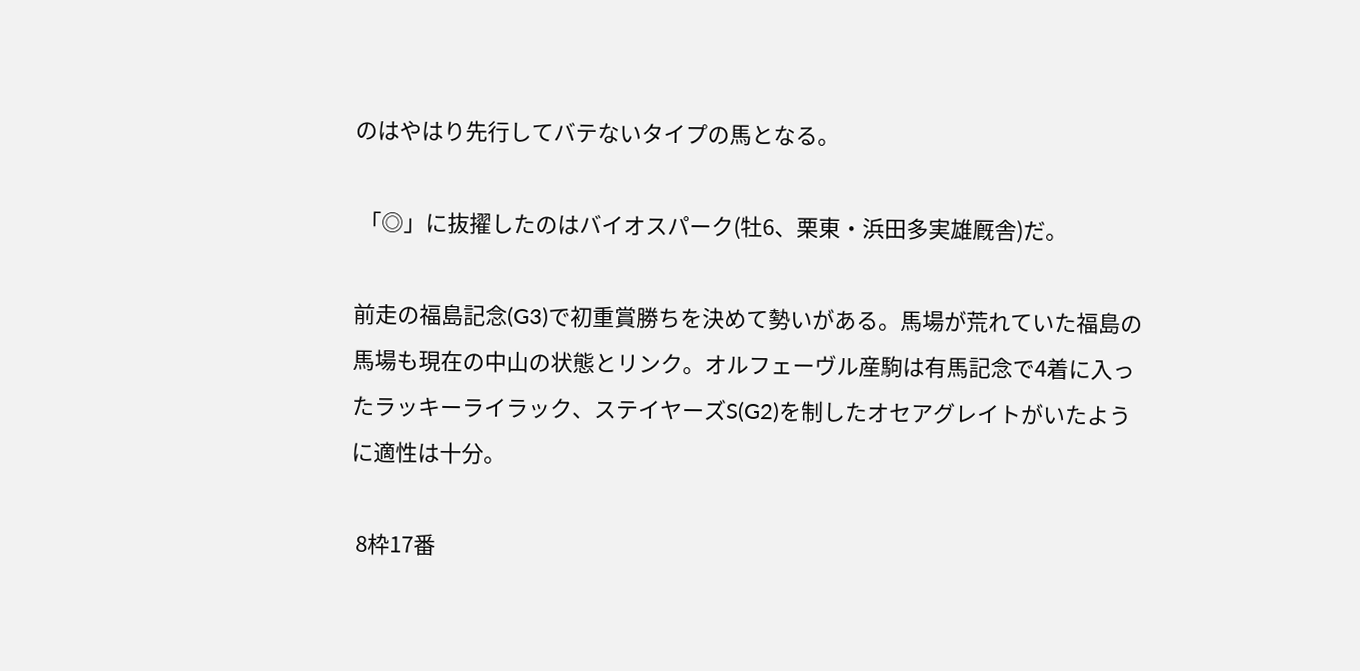のはやはり先行してバテないタイプの馬となる。

 「◎」に抜擢したのはバイオスパーク(牡6、栗東・浜田多実雄厩舎)だ。

前走の福島記念(G3)で初重賞勝ちを決めて勢いがある。馬場が荒れていた福島の馬場も現在の中山の状態とリンク。オルフェーヴル産駒は有馬記念で4着に入ったラッキーライラック、ステイヤーズS(G2)を制したオセアグレイトがいたように適性は十分。

 8枠17番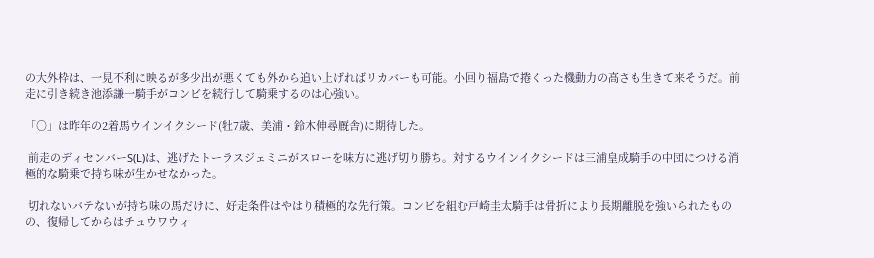の大外枠は、一見不利に映るが多少出が悪くても外から追い上げればリカバーも可能。小回り福島で捲くった機動力の高さも生きて来そうだ。前走に引き続き池添謙一騎手がコンビを続行して騎乗するのは心強い。

「○」は昨年の2着馬ウインイクシード(牡7歳、美浦・鈴木伸尋厩舎)に期待した。

 前走のディセンバーS(L)は、逃げたトーラスジェミニがスローを味方に逃げ切り勝ち。対するウインイクシードは三浦皇成騎手の中団につける消極的な騎乗で持ち味が生かせなかった。

 切れないバテないが持ち味の馬だけに、好走条件はやはり積極的な先行策。コンビを組む戸崎圭太騎手は骨折により長期離脱を強いられたものの、復帰してからはチュウワウィ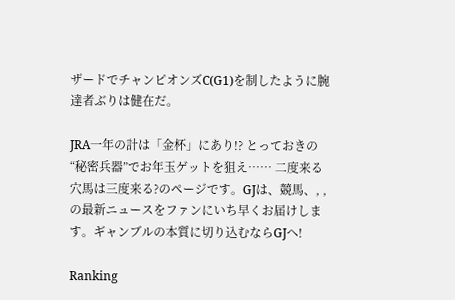ザードでチャンピオンズC(G1)を制したように腕達者ぶりは健在だ。

JRA一年の計は「金杯」にあり!? とっておきの“秘密兵器”でお年玉ゲットを狙え…… 二度来る穴馬は三度来る?のページです。GJは、競馬、, , の最新ニュースをファンにいち早くお届けします。ギャンブルの本質に切り込むならGJへ!

Ranking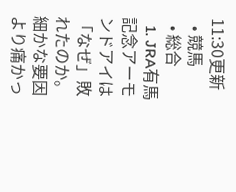11:30更新
  • 競馬
  • 総合
  1. JRA有馬記念アーモンドアイは「なぜ」敗れたのか。細かな要因より痛かっ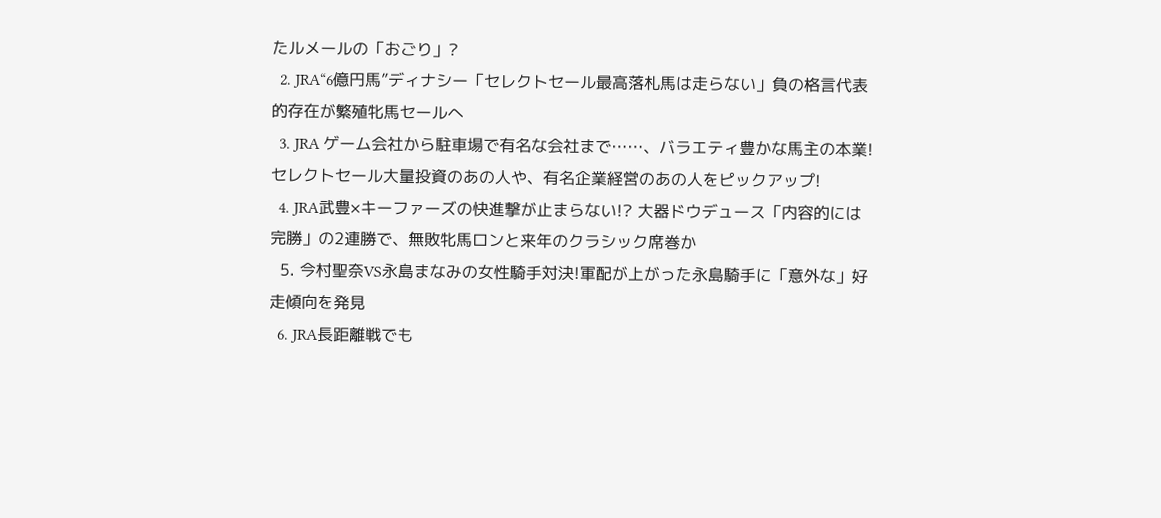たルメールの「おごり」?
  2. JRA“6億円馬”ディナシー「セレクトセール最高落札馬は走らない」負の格言代表的存在が繁殖牝馬セールへ
  3. JRA ゲーム会社から駐車場で有名な会社まで……、バラエティ豊かな馬主の本業! セレクトセール大量投資のあの人や、有名企業経営のあの人をピックアップ!
  4. JRA武豊×キーファーズの快進撃が止まらない!? 大器ドウデュース「内容的には完勝」の2連勝で、無敗牝馬ロンと来年のクラシック席巻か
  5. 今村聖奈VS永島まなみの女性騎手対決!軍配が上がった永島騎手に「意外な」好走傾向を発見
  6. JRA長距離戦でも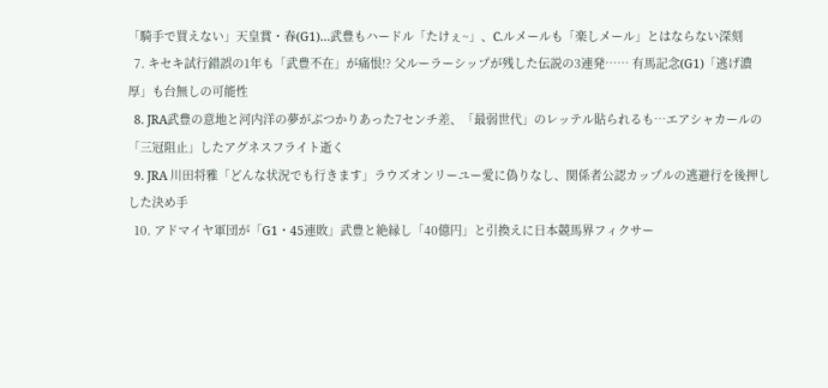「騎手で買えない」天皇賞・春(G1)…武豊もハードル「たけぇ~」、C.ルメールも「楽しメール」とはならない深刻
  7. キセキ試行錯誤の1年も「武豊不在」が痛恨!? 父ルーラーシップが残した伝説の3連発…… 有馬記念(G1)「逃げ濃厚」も台無しの可能性
  8. JRA武豊の意地と河内洋の夢がぶつかりあった7センチ差、「最弱世代」のレッテル貼られるも…エアシャカールの「三冠阻止」したアグネスフライト逝く
  9. JRA 川田将雅「どんな状況でも行きます」ラウズオンリーユー愛に偽りなし、関係者公認カップルの逃避行を後押しした決め手
  10. アドマイヤ軍団が「G1・45連敗」武豊と絶縁し「40億円」と引換えに日本競馬界フィクサー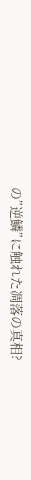の”逆鱗”に触れた凋落の真相?